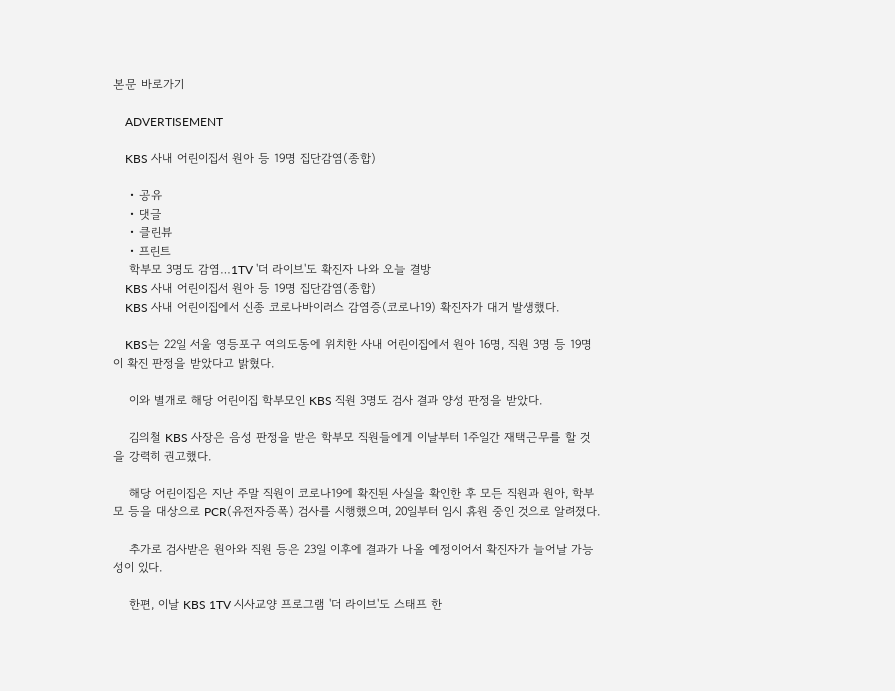본문 바로가기

    ADVERTISEMENT

    KBS 사내 어린이집서 원아 등 19명 집단감염(종합)

    • 공유
    • 댓글
    • 클린뷰
    • 프린트
    학부모 3명도 감염…1TV '더 라이브'도 확진자 나와 오늘 결방
    KBS 사내 어린이집서 원아 등 19명 집단감염(종합)
    KBS 사내 어린이집에서 신종 코로나바이러스 감염증(코로나19) 확진자가 대거 발생했다.

    KBS는 22일 서울 영등포구 여의도동에 위치한 사내 어린이집에서 원아 16명, 직원 3명 등 19명이 확진 판정을 받았다고 밝혔다.

    이와 별개로 해당 어린이집 학부모인 KBS 직원 3명도 검사 결과 양성 판정을 받았다.

    김의철 KBS 사장은 음성 판정을 받은 학부모 직원들에게 이날부터 1주일간 재택근무를 할 것을 강력히 권고했다.

    해당 어린이집은 지난 주말 직원이 코로나19에 확진된 사실을 확인한 후 모든 직원과 원아, 학부모 등을 대상으로 PCR(유전자증폭) 검사를 시행했으며, 20일부터 임시 휴원 중인 것으로 알려졌다.

    추가로 검사받은 원아와 직원 등은 23일 이후에 결과가 나올 예정이어서 확진자가 늘어날 가능성이 있다.

    한편, 이날 KBS 1TV 시사교양 프로그램 '더 라이브'도 스태프 한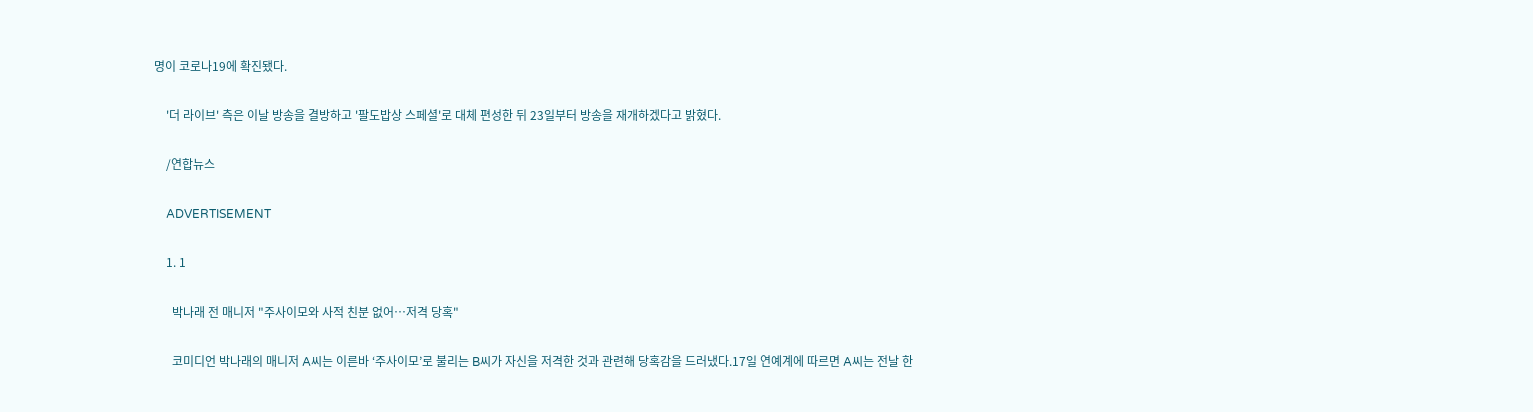명이 코로나19에 확진됐다.

    '더 라이브' 측은 이날 방송을 결방하고 '팔도밥상 스페셜'로 대체 편성한 뒤 23일부터 방송을 재개하겠다고 밝혔다.

    /연합뉴스

    ADVERTISEMENT

    1. 1

      박나래 전 매니저 "주사이모와 사적 친분 없어…저격 당혹"

      코미디언 박나래의 매니저 A씨는 이른바 ‘주사이모’로 불리는 B씨가 자신을 저격한 것과 관련해 당혹감을 드러냈다.17일 연예계에 따르면 A씨는 전날 한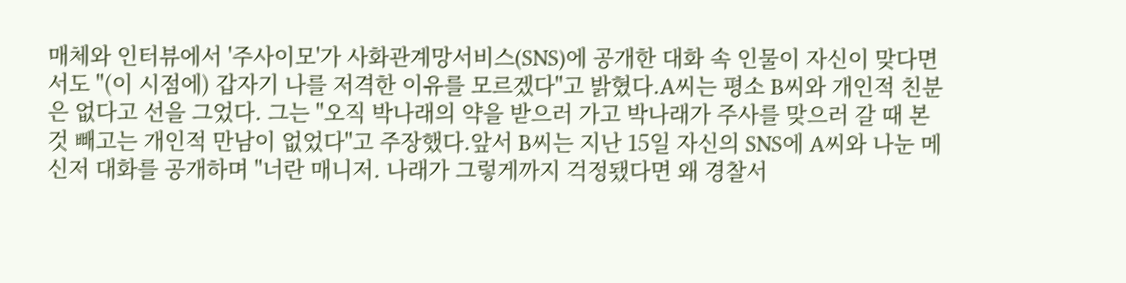매체와 인터뷰에서 '주사이모'가 사화관계망서비스(SNS)에 공개한 대화 속 인물이 자신이 맞다면서도 "(이 시점에) 갑자기 나를 저격한 이유를 모르겠다"고 밝혔다.A씨는 평소 B씨와 개인적 친분은 없다고 선을 그었다. 그는 "오직 박나래의 약을 받으러 가고 박나래가 주사를 맞으러 갈 때 본 것 빼고는 개인적 만남이 없었다"고 주장했다.앞서 B씨는 지난 15일 자신의 SNS에 A씨와 나눈 메신저 대화를 공개하며 "너란 매니저. 나래가 그렇게까지 걱정됐다면 왜 경찰서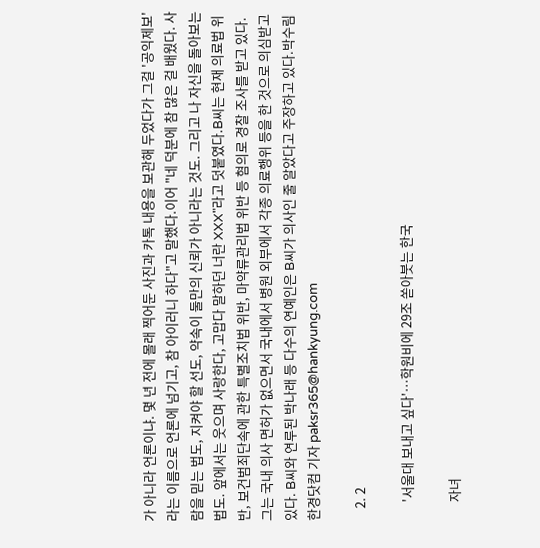가 아니라 언론이냐. 몇 년 전에 몰래 찍어둔 사진과 카톡 내용을 보관해 두었다가 그걸 '공익제보'라는 이름으로 언론에 넘기고, 참 아이러니 하다"고 말했다.이어 "네 덕분에 참 많은 걸 배웠다. 사람을 믿는 법도, 지켜야 할 선도, 약속이 둘만의 신뢰가 아니라는 것도. 그리고 나 자신을 돌아보는 법도. 앞에서는 웃으며 사랑한다, 고맙다 말하던 너란 XXX"라고 덧붙였다.B씨는 현재 의료법 위반, 보건범죄단속에 관한 특별조치법 위반, 마약류관리법 위반 등 혐의로 경찰 조사를 받고 있다. 그는 국내 의사 면허가 없으면서 국내에서 병원 외부에서 각종 의료행위 등을 한 것으로 의심받고 있다. B씨와 연루된 박나래 등 다수의 연예인은 B씨가 의사인 줄 알았다고 주장하고 있다.박수림 한경닷컴 기자 paksr365@hankyung.com

    2. 2

      '서울대 보내고 싶다'…학원비에 29조 쏟아붓는 한국

      자녀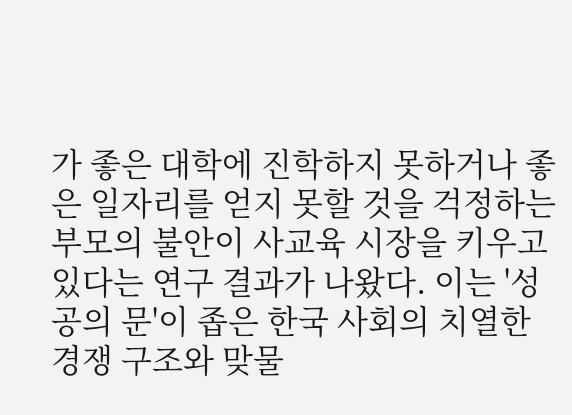가 좋은 대학에 진학하지 못하거나 좋은 일자리를 얻지 못할 것을 걱정하는 부모의 불안이 사교육 시장을 키우고 있다는 연구 결과가 나왔다. 이는 '성공의 문'이 좁은 한국 사회의 치열한 경쟁 구조와 맞물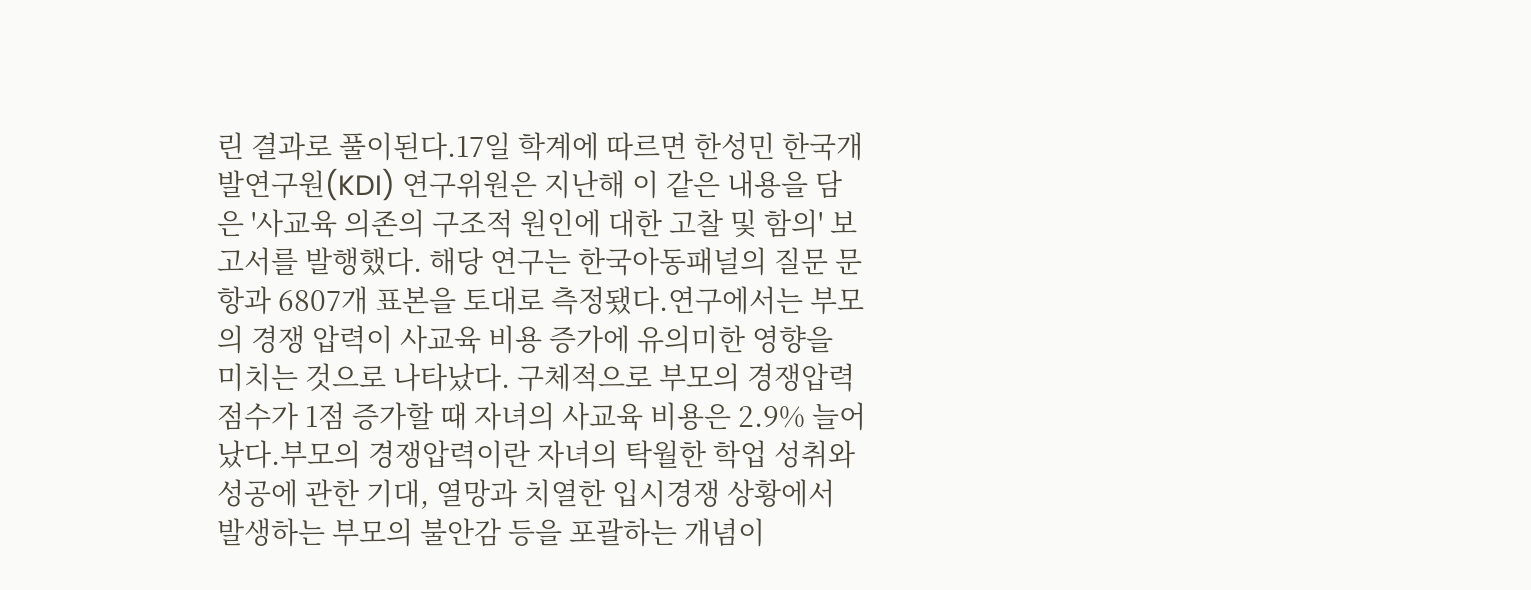린 결과로 풀이된다.17일 학계에 따르면 한성민 한국개발연구원(KDI) 연구위원은 지난해 이 같은 내용을 담은 '사교육 의존의 구조적 원인에 대한 고찰 및 함의' 보고서를 발행했다. 해당 연구는 한국아동패널의 질문 문항과 6807개 표본을 토대로 측정됐다.연구에서는 부모의 경쟁 압력이 사교육 비용 증가에 유의미한 영향을 미치는 것으로 나타났다. 구체적으로 부모의 경쟁압력 점수가 1점 증가할 때 자녀의 사교육 비용은 2.9% 늘어났다.부모의 경쟁압력이란 자녀의 탁월한 학업 성취와 성공에 관한 기대, 열망과 치열한 입시경쟁 상황에서 발생하는 부모의 불안감 등을 포괄하는 개념이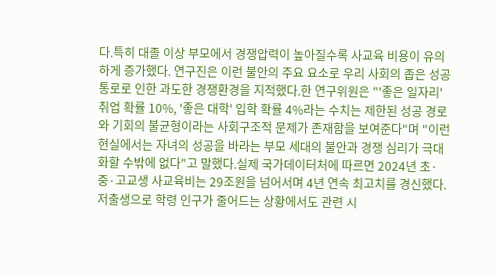다.특히 대졸 이상 부모에서 경쟁압력이 높아질수록 사교육 비용이 유의하게 증가했다. 연구진은 이런 불안의 주요 요소로 우리 사회의 좁은 성공 통로로 인한 과도한 경쟁환경을 지적했다.한 연구위원은 "'좋은 일자리' 취업 확률 10%, '좋은 대학' 입학 확률 4%라는 수치는 제한된 성공 경로와 기회의 불균형이라는 사회구조적 문제가 존재함을 보여준다"며 "이런 현실에서는 자녀의 성공을 바라는 부모 세대의 불안과 경쟁 심리가 극대화할 수밖에 없다"고 말했다.실제 국가데이터처에 따르면 2024년 초·중·고교생 사교육비는 29조원을 넘어서며 4년 연속 최고치를 경신했다. 저출생으로 학령 인구가 줄어드는 상황에서도 관련 시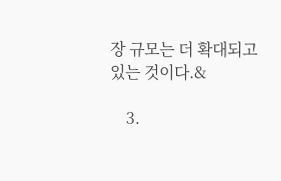장 규모는 더 확대되고 있는 것이다.&

    3.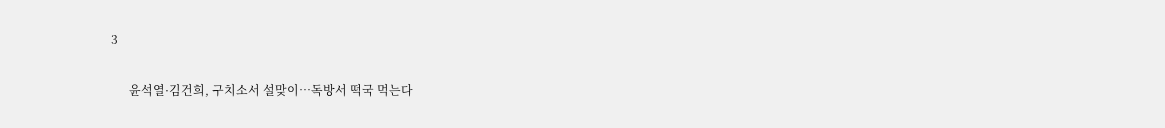3

      윤석열·김건희, 구치소서 설맞이…독방서 떡국 먹는다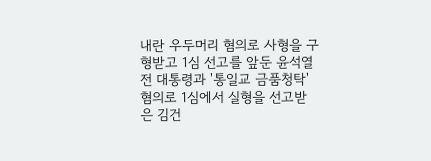내란 우두머리 혐의로 사형을 구형받고 1심 선고를 앞둔 윤석열 전 대통령과 '통일교 금품청탁' 혐의로 1심에서 실형을 선고받은 김건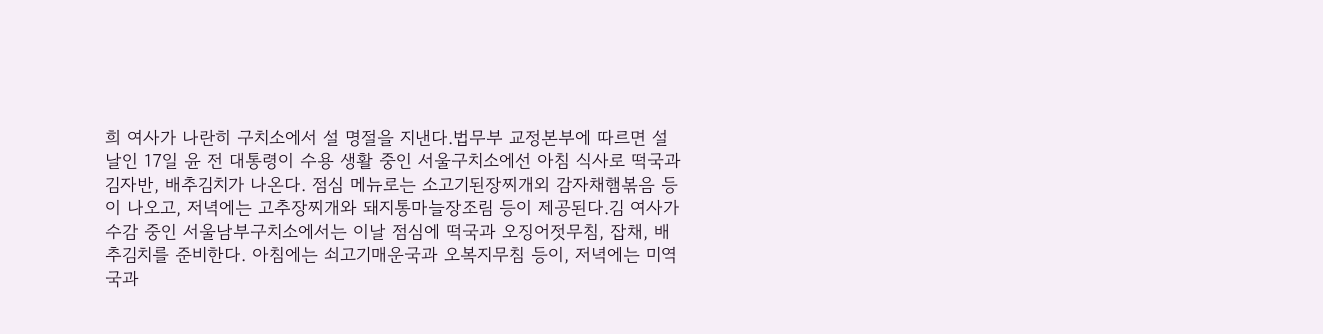희 여사가 나란히 구치소에서 설 명절을 지낸다.법무부 교정본부에 따르면 설날인 17일 윤 전 대통령이 수용 생활 중인 서울구치소에선 아침 식사로 떡국과 김자반, 배추김치가 나온다. 점심 메뉴로는 소고기된장찌개외 감자채햄볶음 등이 나오고, 저녁에는 고추장찌개와 돼지통마늘장조림 등이 제공된다.김 여사가 수감 중인 서울남부구치소에서는 이날 점심에 떡국과 오징어젓무침, 잡채, 배추김치를 준비한다. 아침에는 쇠고기매운국과 오복지무침 등이, 저녁에는 미역국과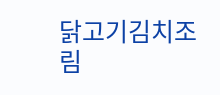닭고기김치조림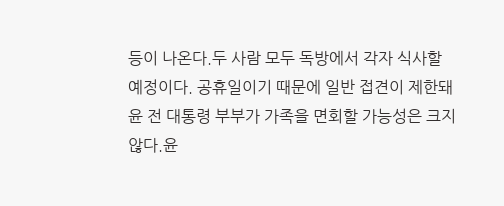등이 나온다.두 사람 모두 독방에서 각자 식사할 예정이다. 공휴일이기 때문에 일반 접견이 제한돼 윤 전 대통령 부부가 가족을 면회할 가능성은 크지 않다.윤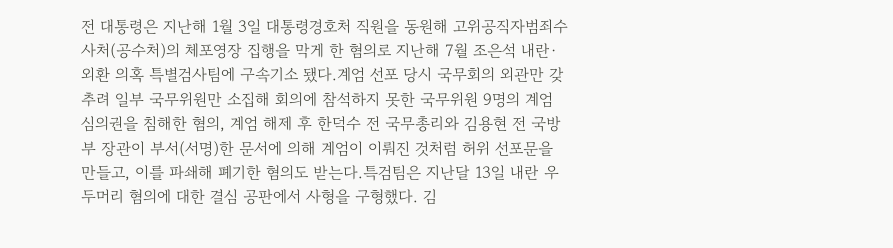전 대통령은 지난해 1월 3일 대통령경호처 직원을 동원해 고위공직자범죄수사처(공수처)의 체포영장 집행을 막게 한 혐의로 지난해 7월 조은석 내란·외환 의혹 특별검사팀에 구속기소 됐다.계엄 선포 당시 국무회의 외관만 갖추려 일부 국무위원만 소집해 회의에 참석하지 못한 국무위원 9명의 계엄 심의권을 침해한 혐의, 계엄 해제 후 한덕수 전 국무총리와 김용현 전 국방부 장관이 부서(서명)한 문서에 의해 계엄이 이뤄진 것처럼 허위 선포문을 만들고, 이를 파쇄해 폐기한 혐의도 받는다.특검팀은 지난달 13일 내란 우두머리 혐의에 대한 결심 공판에서 사형을 구형했다. 김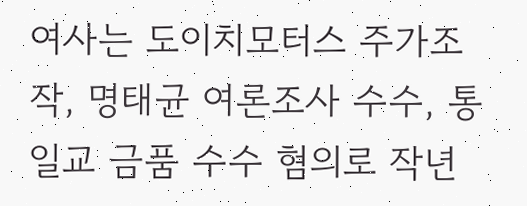여사는 도이치모터스 주가조작, 명태균 여론조사 수수, 통일교 금품 수수 혐의로 작년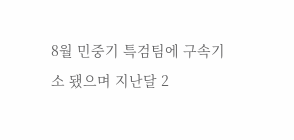8월 민중기 특검팀에 구속기소 됐으며 지난달 2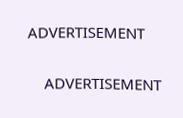ADVERTISEMENT

    ADVERTISEMENT